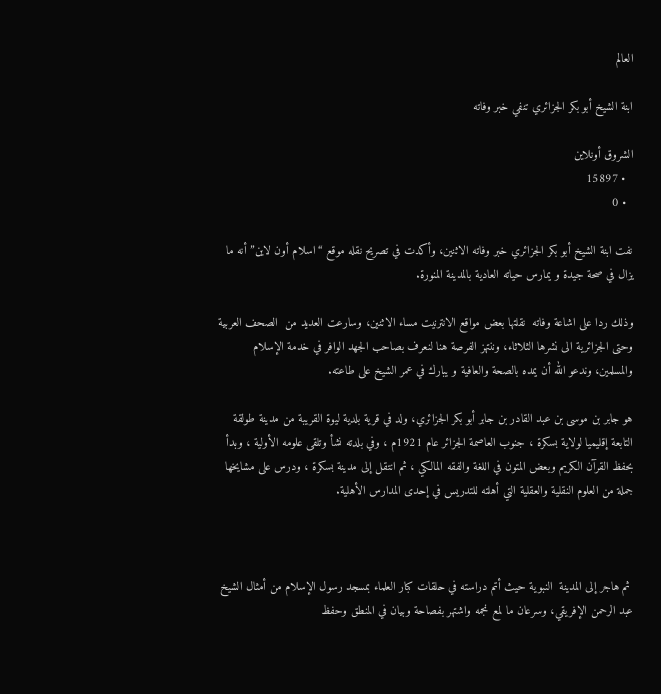العالم

ابنة الشيخ أبو بكر الجزائري تنفي خبر وفاته

الشروق أونلاين
  • 15897
  • 0

نفت ابنة الشيخ أبو بكر الجزائري خبر وفاته الاثنين، وأكدت في تصريح نقله موقع “اسلام أون لاين” أنه ما يزال في صحة جيدة و يمارس حياته العادية بالمدينة المنورة.

وذلك ردا على اشاعة وفاته  نقلتها بعض مواقع الانترنيت مساء الاثنين، وسارعت العديد من  الصحف العربية وحتى الجزائرية الى نشرها الثلاثاء، وننتهز الفرصة هنا لنعرف بصاحب الجهد الوافر في خدمة الإسلام والمسلمين، وندعو الله أن يمده بالصحة والعافية و يبارك في عمر الشيخ على طاعته.

هو جابر بن موسى بن عبد القادر بن جابر أبو بكر الجزائري، ولد في قرية بلدية ليوة القريبة من مدينة طولقة التابعة إقليميا لولاية بسكرة ، جنوب العاصمة الجزائر عام 1921م ، وفي بلدته نشأ وتلقى علومه الأولية ، وبدأ بحفظ القرآن الكريم وبعض المتون في اللغة والفقه المالكي ، ثم انتقل إلى مدينة بسكرة ، ودرس على مشايخها جملة من العلوم النقلية والعقلية التي أهلته للتدريس في إحدى المدارس الأهلية.



 ثم هاجر إلى المدينة  النبوية حيث أتم دراسته في حلقات كبار العلماء بمسجد رسول الإسلام من أمثال الشيخ عبد الرحمن الإفريقي، وسرعان ما لمع نجمه واشتهر بفصاحة وبيان في المنطق وحفظ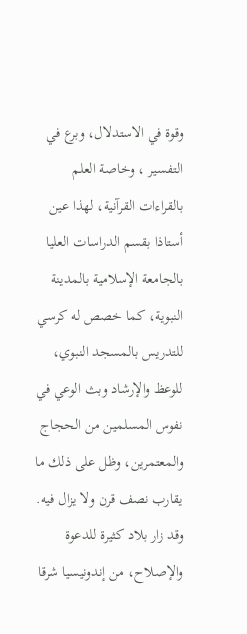وقوة في الاستدلال، وبرع في التفسير ، وخاصة العلم بالقراءات القرآنية، لهذا عين أستاذا بقسم الدراسات العليا بالجامعة الإسلامية بالمدينة النبوية، كما خصص له كرسي للتدريس بالمسجد النبوي، للوعظ والإرشاد وبث الوعي في نفوس المسلمين من الحجاج والمعتمرين، وظل على ذلك ما يقارب نصف قرن ولا يزال فيه. وقد زار بلاد كثيرة للدعوة والإصلاح، من إندونيسيا شرقا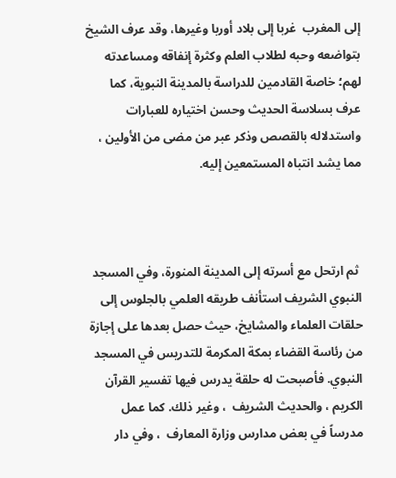إلى المغرب  غربا إلى بلاد أوربا وغيرها، وقد عرف الشيخ بتواضعه وحبه لطلاب العلم وكثرة إنفاقه ومساعدته لهم؛ خاصة القادمين للدراسة بالمدينة النبوية، كما عرف بسلاسة الحديث وحسن اختياره للعبارات واستدلاله بالقصص وذكر عبر من مضى من الأولين ، مما يشد انتباه المستمعين إليه.



 ثم ارتحل مع أسرته إلى المدينة المنورة، وفي المسجد النبوي الشريف استأنف طريقه العلمي بالجلوس إلى حلقات العلماء والمشايخ، حيث حصل بعدها على إجازة من رئاسة القضاء بمكة المكرمة للتدريس في المسجد النبوي. فأصبحت له حلقة يدرس فيها تفسير القرآن الكريم ، والحديث الشريف  ، وغير ذلك. كما عمل مدرساً في بعض مدارس وزارة المعارف  ، وفي دار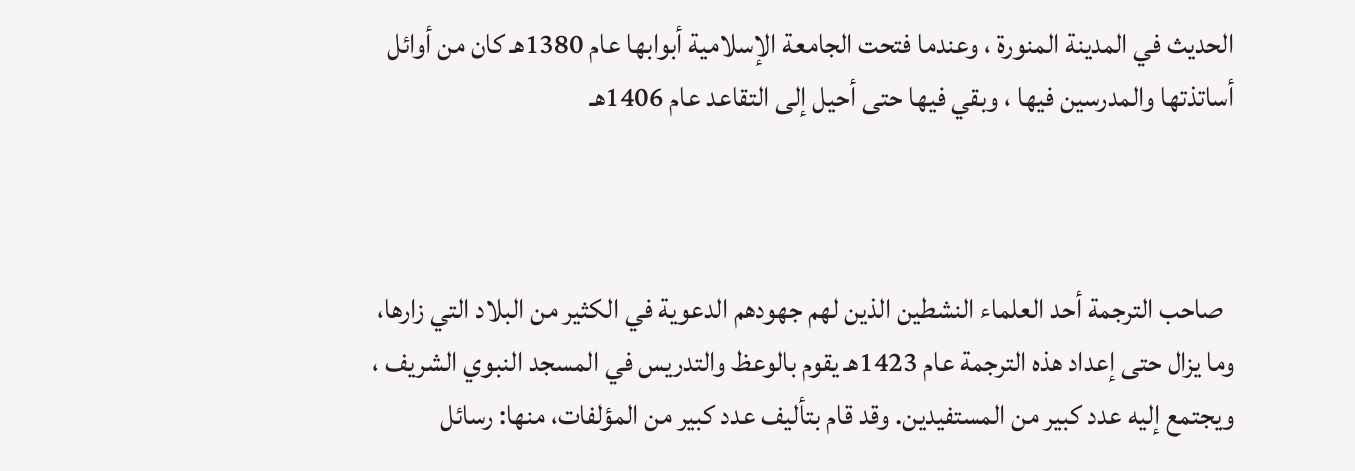الحديث في المدينة المنورة ، وعندما فتحت الجامعة الإسلامية أبوابها عام 1380هـ كان من أوائل أساتذتها والمدرسين فيها ، وبقي فيها حتى أحيل إلى التقاعد عام 1406هـ



  صاحب الترجمة أحد العلماء النشطين الذين لهم جهودهم الدعوية في الكثير من البلاد التي زارها، وما يزال حتى إعداد هذه الترجمة عام 1423هـ يقوم بالوعظ والتدريس في المسجد النبوي الشريف ، ويجتمع إليه عدد كبير من المستفيدين. وقد قام بتأليف عدد كبير من المؤلفات، منها: رسائل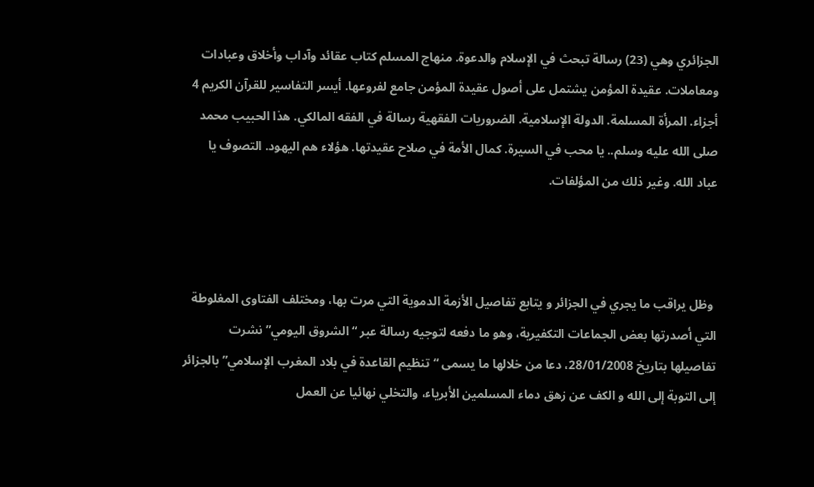الجزائري وهي (23) رسالة تبحث في الإسلام والدعوة. منهاج المسلم كتاب عقائد وآداب وأخلاق وعبادات ومعاملات. عقيدة المؤمن يشتمل على أصول عقيدة المؤمن جامع لفروعها. أيسر التفاسير للقرآن الكريم 4 أجزاء. المرأة المسلمة. الدولة الإسلامية. الضروريات الفقهية رسالة في الفقه المالكي. هذا الحبيب محمد صلى الله عليه وسلم.. يا محب في السيرة. كمال الأمة في صلاح عقيدتها. هؤلاء هم اليهود. التصوف يا عباد الله. وغير ذلك من المؤلفات.



 وظل يراقب ما يجري في الجزائر و يتابع تفاصيل الأزمة الدموية التي مرت بها، ومختلف الفتاوى المغلوطة التي أصدرتها بعض الجماعات التكفيرية، وهو ما دفعه لتوجيه رسالة عبر “الشروق اليومي” نشرت تفاصيلها بتاريخ 28/01/2008، دعا من خلالها ما يسمى “تنظيم القاعدة في بلاد المغرب الإسلامي” بالجزائر  إلى التوبة إلى الله و الكف عن زهق دماء المسلمين الأبرياء، والتخلي نهائيا عن العمل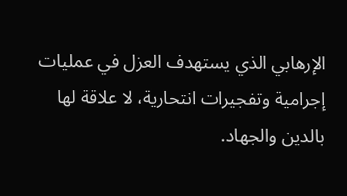الإرهابي الذي يستهدف العزل في عمليات إجرامية وتفجيرات انتحارية، لا علاقة لها بالدين والجهاد.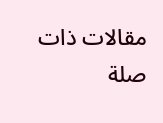مقالات ذات صلة